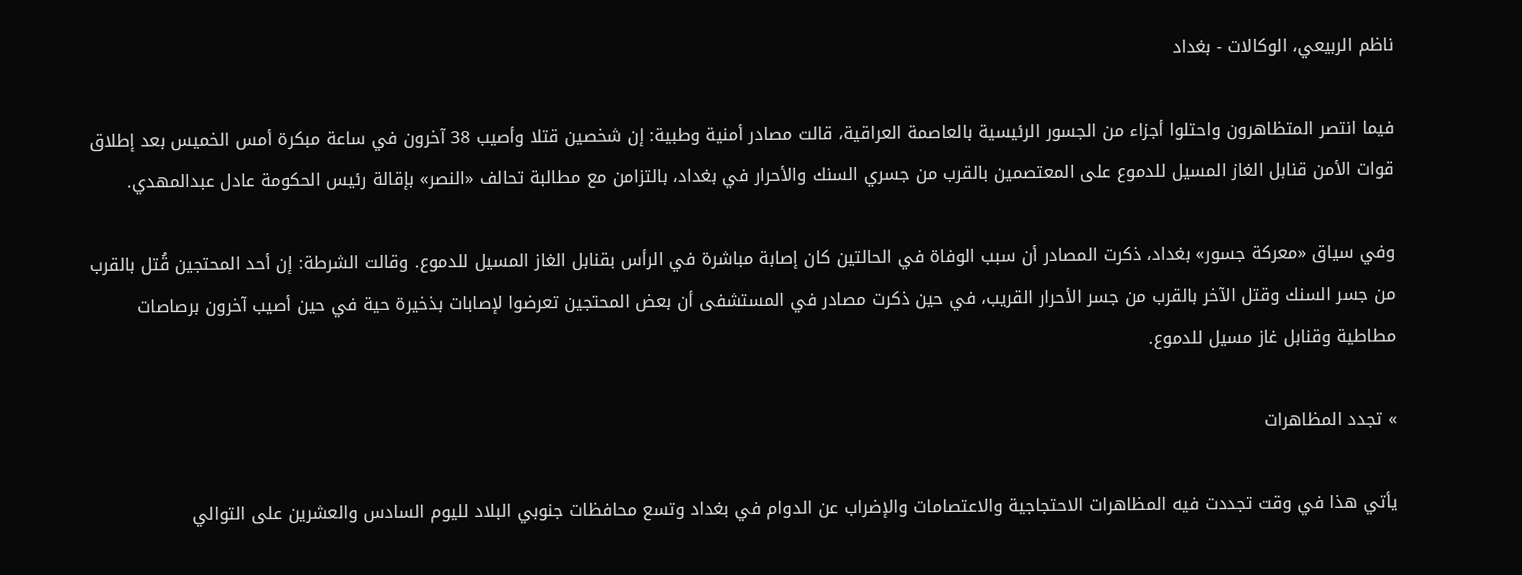ناظم الربيعي، الوكالات - بغداد

فيما انتصر المتظاهرون واحتلوا أجزاء من الجسور الرئيسية بالعاصمة العراقية، قالت مصادر أمنية وطبية: إن شخصين قتلا وأصيب 38 آخرون في ساعة مبكرة أمس الخميس بعد إطلاق قوات الأمن قنابل الغاز المسيل للدموع على المعتصمين بالقرب من جسري السنك والأحرار في بغداد، بالتزامن مع مطالبة تحالف «النصر» بإقالة رئيس الحكومة عادل عبدالمهدي.

وفي سياق «معركة جسور» بغداد، ذكرت المصادر أن سبب الوفاة في الحالتين كان إصابة مباشرة في الرأس بقنابل الغاز المسيل للدموع. وقالت الشرطة: إن أحد المحتجين قُتل بالقرب من جسر السنك وقتل الآخر بالقرب من جسر الأحرار القريب، في حين ذكرت مصادر في المستشفى أن بعض المحتجين تعرضوا لإصابات بذخيرة حية في حين أصيب آخرون برصاصات مطاطية وقنابل غاز مسيل للدموع.

» تجدد المظاهرات

يأتي هذا في وقت تجددت فيه المظاهرات الاحتجاجية والاعتصامات والإضراب عن الدوام في بغداد وتسع محافظات جنوبي البلاد لليوم السادس والعشرين على التوالي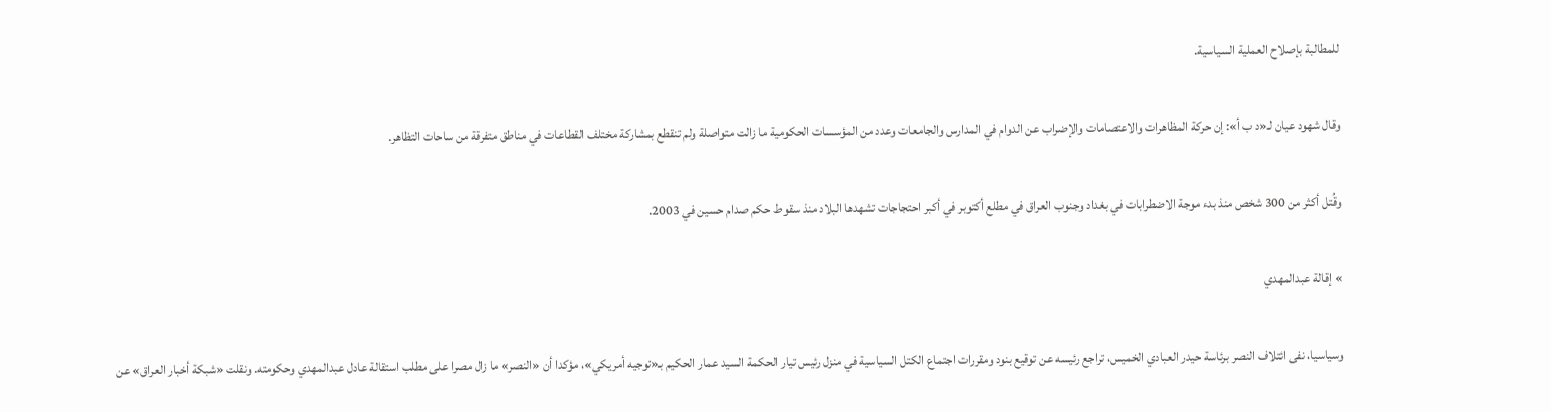للمطالبة بإصلاح العملية السياسية.

وقال شهود عيان لـ«د ب أ»: إن حركة المظاهرات والاعتصامات والإضراب عن الدوام في المدارس والجامعات وعدد من المؤسسات الحكومية ما زالت متواصلة ولم تنقطع بمشاركة مختلف القطاعات في مناطق متفرقة من ساحات التظاهر.

وقُتل أكثر من 300 شخص منذ بدء موجة الاضطرابات في بغداد وجنوب العراق في مطلع أكتوبر في أكبر احتجاجات تشهدها البلاد منذ سقوط حكم صدام حسين في 2003.

» إقالة عبدالمهدي

وسياسيا، نفى ائتلاف النصر برئاسة حيدر العبادي الخميس، تراجع رئيسه عن توقيع بنود ومقررات اجتماع الكتل السياسية في منزل رئيس تيار الحكمة السيد عمار الحكيم بـ«توجيه أمريكي»، مؤكدا أن «النصر» ما زال مصرا على مطلب استقالة عادل عبدالمهدي وحكومته. ونقلت «شبكة أخبار العراق» عن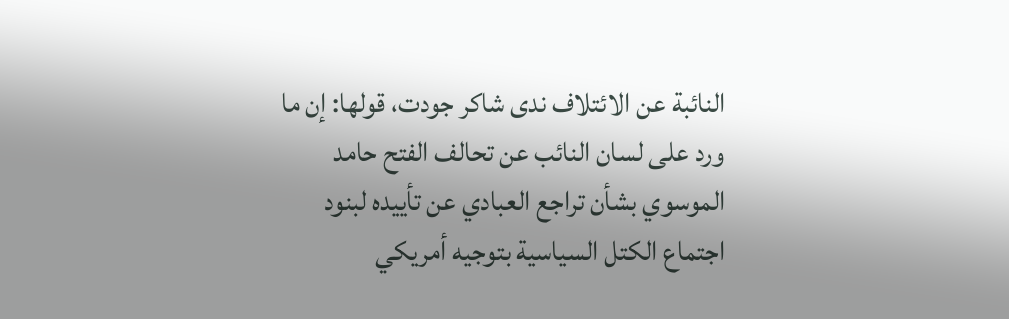النائبة عن الائتلاف ندى شاكر جودت، قولها: إن ما ورد على لسان النائب عن تحالف الفتح حامد الموسوي بشأن تراجع العبادي عن تأييده لبنود اجتماع الكتل السياسية بتوجيه أمريكي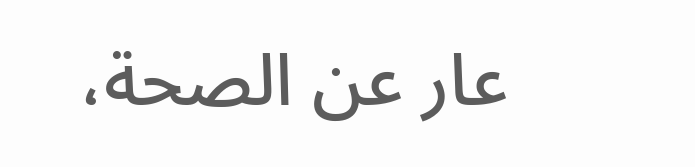عار عن الصحة،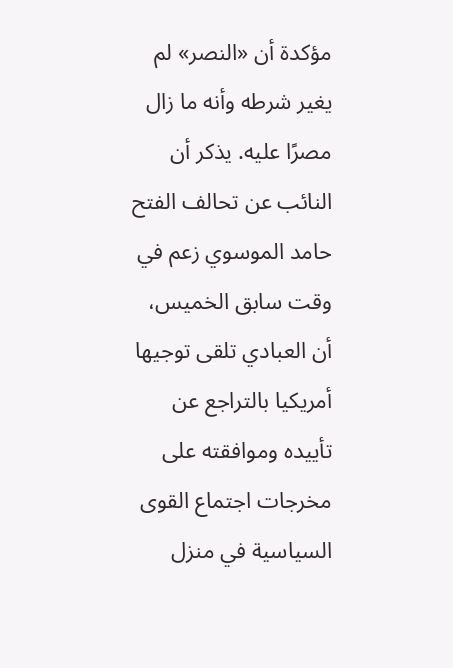مؤكدة أن «النصر» لم يغير شرطه وأنه ما زال مصرًا عليه. يذكر أن النائب عن تحالف الفتح حامد الموسوي زعم في وقت سابق الخميس، أن العبادي تلقى توجيها أمريكيا بالتراجع عن تأييده وموافقته على مخرجات اجتماع القوى السياسية في منزل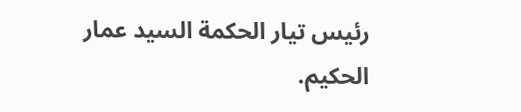رئيس تيار الحكمة السيد عمار الحكيم.